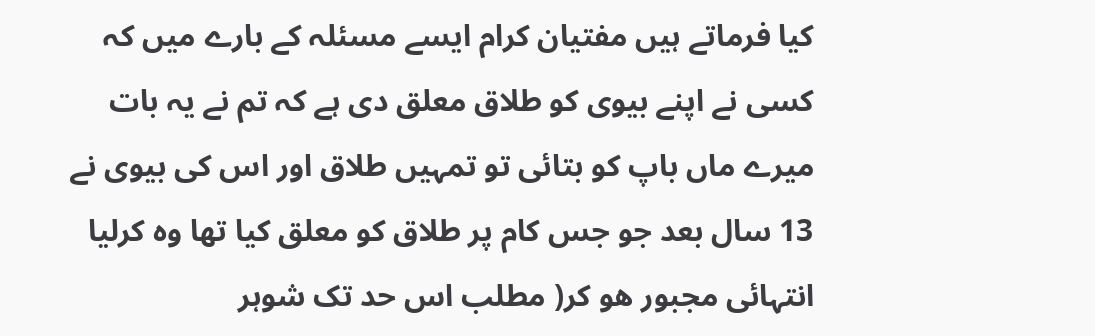کیا فرماتے ہیں مفتیان کرام ایسے مسئلہ کے بارے میں کہ کسی نے اپنے بیوی کو طلاق معلق دی ہے کہ تم نے یہ بات میرے ماں باپ کو بتائی تو تمہیں طلاق اور اس کی بیوی نے 13 سال بعد جو جس کام پر طلاق کو معلق کیا تھا وہ کرلیا انتہائی مجبور ھو کر( مطلب اس حد تک شوہر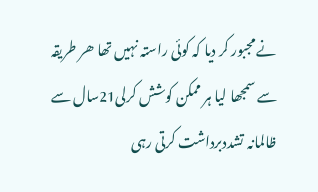نے مجبور کر دیا کہ کوئی راستہ نہیں تھا ھر طریقہ سے سمجھا لیا ہر ممکن کوشش کرلی21سال سے ظالمانہ تشددبرداشت کرتی رہی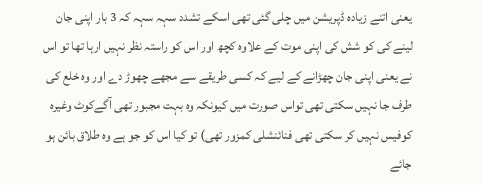یعنی اتنے زیادہ ڈپریشن میں چلی گئی تھی اسکے تشدد سہہ سہہ کہ 3 بار اپنی جان لینے کی کو شش کی اپنی موت کے علاوہ کچھ اور اس کو راستہ نظر نہیں ارہا تھا تو اس نے یعنی اپنی جان چھڑانے کے لیے کہ کسی طریقے سے مجھے چھوڑ دے اور وہ خلع کی طرف جا نہیں سکتی تھی تواس صورت میں کیونکہ وہ بہت مجبور تھی آگےکوٹ وغیرہ کوفیس نہیں کر سکتی تھی فنائنشلی کمزور تھی) تو کیا اس کو جو ہے وہ طلاق بائن ہو جائے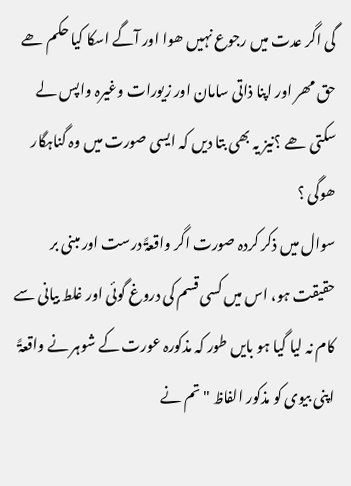گی اگر عدت میں رجوع نہیں ھوا اور آگے اسکا کیا حکم ھے حق مھر اور اپنا ذاتی سامان اور زیورات وغیرہ واپس لے سکتی ھے ؟نیز یہ بھی بتا دیں کہ ایسی صورت میں وہ گناہگار ھوگی ؟
سوال میں ذکر کردہ صورت اگر واقعۃً درست اور مبنی بر حقیقت ہو، اس میں کسی قسم کی دروغ گوئی اور غلط بیانی سے کام نہ لیا گیا ہو بایں طور کہ مذکورہ عورت کے شوہر نے واقعۃً اپنی بیوی کو مذکور الفاظ " تم نے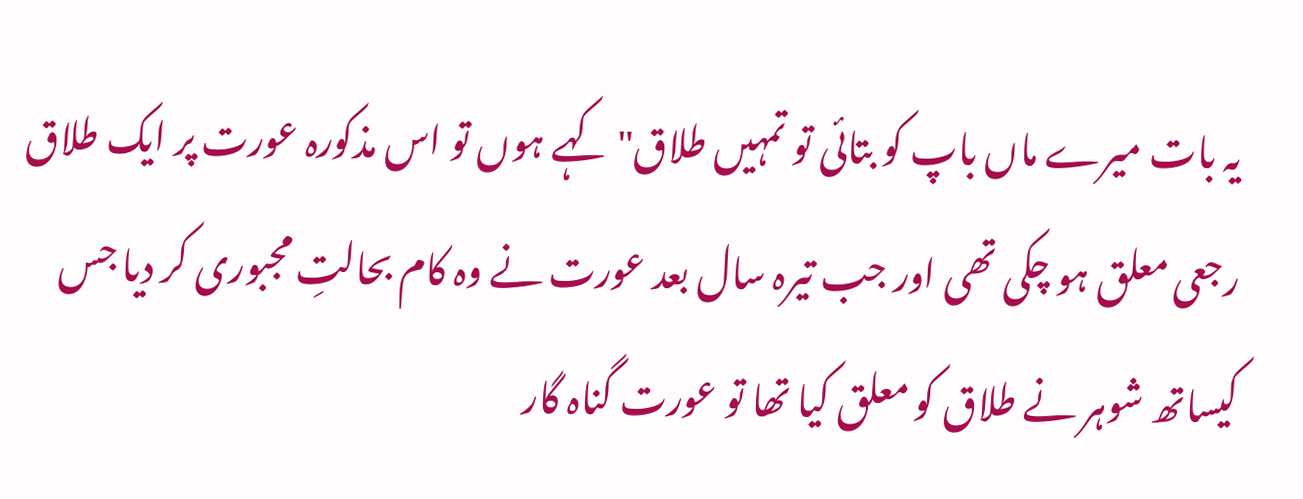یہ بات میرے ماں باپ کو بتائی تو تمہیں طلاق" کہے ہوں تو اس مذکورہ عورت پر ایک طلاق رجعی معلق ہو چکی تھی اور جب تیرہ سال بعد عورت نے وہ کام بحالتِ مجبوری کر دیا جس کیساتھ شوہر نے طلاق کو معلق کیا تھا تو عورت گناہ گار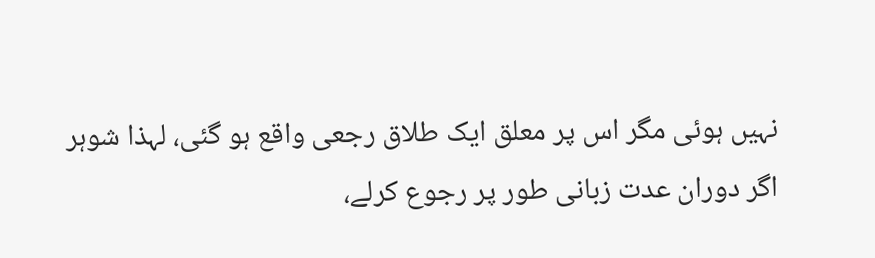نہیں ہوئی مگر اس پر معلق ایک طلاق رجعی واقع ہو گئی، لہذا شوہر اگر دوران عدت زبانی طور پر رجوع کرلے،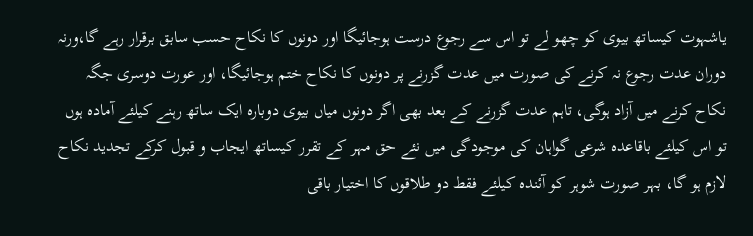یاشہوت کیساتھ بیوی کو چھو لے تو اس سے رجوع درست ہوجائیگا اور دونوں کا نکاح حسب سابق برقرار رہے گا،ورنہ دوران عدت رجوع نہ کرنے کی صورت میں عدت گزرنے پر دونوں کا نکاح ختم ہوجائیگا، اور عورت دوسری جگہ نکاح کرنے میں آزاد ہوگی، تاہم عدت گزرنے کے بعد بھی اگر دونوں میاں بیوی دوبارہ ایک ساتھ رہنے کیلئے آمادہ ہوں تو اس کیلئے باقاعدہ شرعی گواہان کی موجودگی میں نئے حق مہر کے تقرر کیساتھ ایجاب و قبول کرکے تجدید نکاح لازم ہو گا، بہر صورت شوہر کو آئندہ کیلئے فقط دو طلاقوں کا اختیار باقی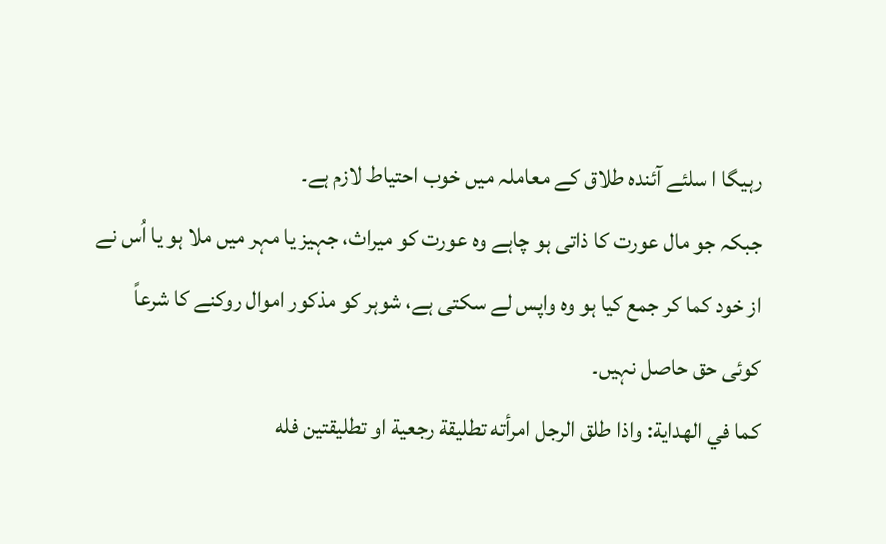رہیگا ا سلئے آئندہ طلاق کے معاملہ میں خوب احتیاط لازم ہے۔
جبکہ جو مال عورت کا ذاتی ہو چاہے وہ عورت کو میراث، جہیز یا مہر میں ملا ہو یا اُس نے از خود کما کر جمع کیا ہو وہ واپس لے سکتی ہے، شوہر کو مذکور اموال روکنے کا شرعاً کوئی حق حاصل نہیں۔
کما في الھداية: واذا طلق الرجل امرأته تطليقة رجعية او تطليقتين فله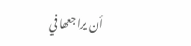أن يراجعھا في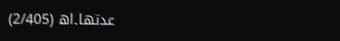عدتھا۔اھ (2/405)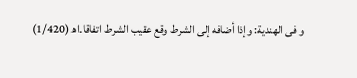و فی الھندية: وإذا أضافه إلى الشرط وقع عقيب الشرط اتفاقا۔اھ (1/420)